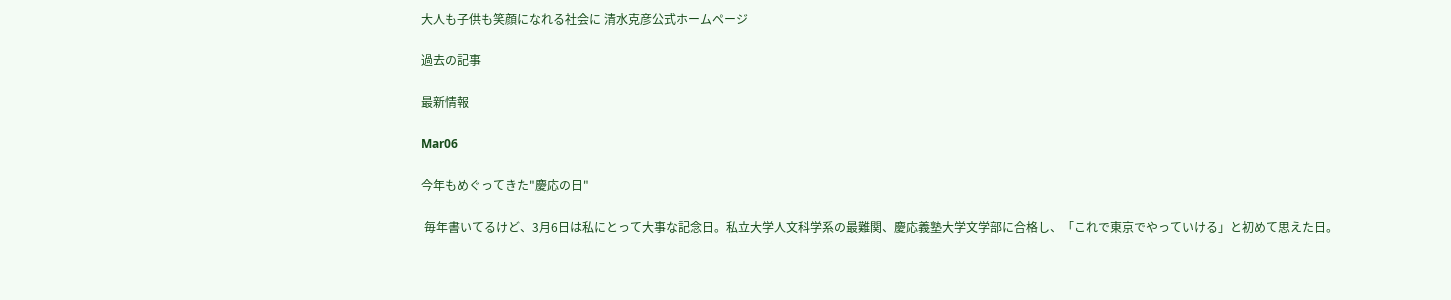大人も子供も笑顔になれる社会に 清水克彦公式ホームページ

過去の記事

最新情報

Mar06

今年もめぐってきた"慶応の日"

 毎年書いてるけど、3月6日は私にとって大事な記念日。私立大学人文科学系の最難関、慶応義塾大学文学部に合格し、「これで東京でやっていける」と初めて思えた日。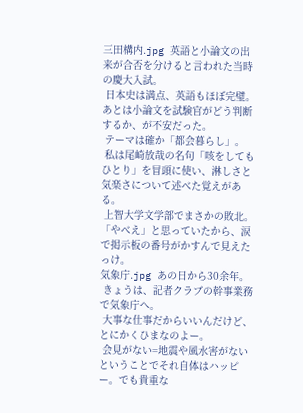三田構内.jpg 英語と小論文の出来が合否を分けると言われた当時の慶大入試。
 日本史は満点、英語もほぼ完璧。あとは小論文を試験官がどう判断するか、が不安だった。
 テーマは確か「都会暮らし」。
 私は尾崎放哉の名句「咳をしてもひとり」を冒頭に使い、淋しさと気楽さについて述べた覚えがある。
 上智大学文学部でまさかの敗北。「やべえ」と思っていたから、涙で掲示板の番号がかすんで見えたっけ。
気象庁.jpg あの日から30余年。
 きょうは、記者クラブの幹事業務で気象庁へ。
 大事な仕事だからいいんだけど、とにかくひまなのよー。
 会見がない=地震や風水害がないということでそれ自体はハッピー。でも貴重な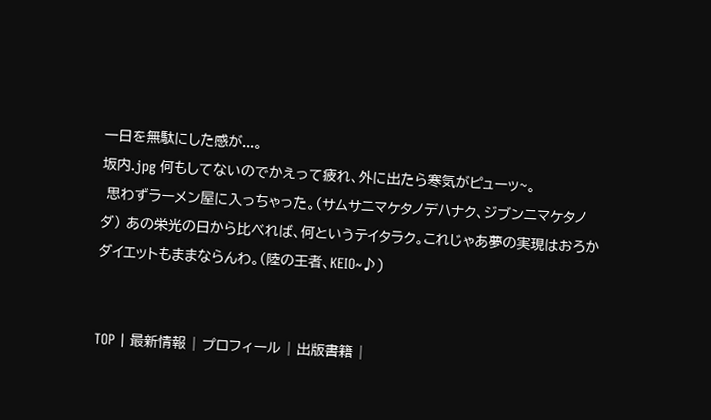一日を無駄にした感が...。
坂内.jpg 何もしてないのでかえって疲れ、外に出たら寒気がピューッ~。
 思わずラーメン屋に入っちゃった。(サムサニマケタノデハナク、ジブンニマケタノダ) あの栄光の日から比べれば、何というテイタラク。これじゃあ夢の実現はおろかダイエットもままならんわ。(陸の王者、KEIO~♪)


TOP | 最新情報 | プロフィール | 出版書籍 |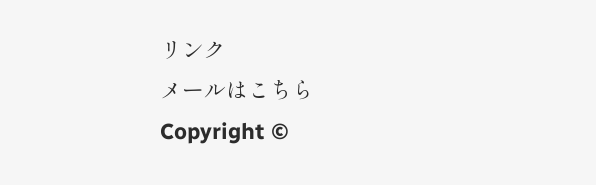リンク
メールはこちら
Copyright ©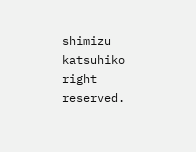shimizu katsuhiko right reserved.